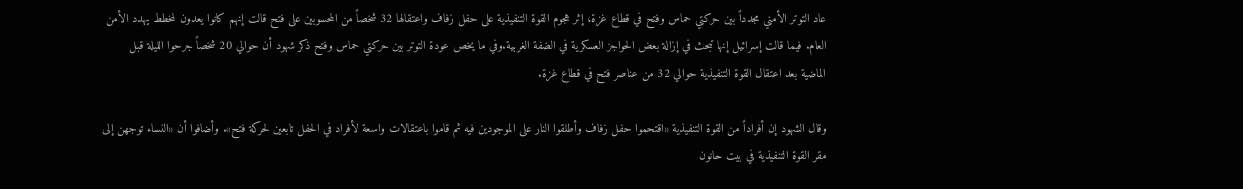عاد التوتر الأمني مجدداً بين حركتي حماس وفتح في قطاع غزة، إثر هجوم القوة التنفيذية على حفل زفاف واعتقالها 32 شخصاً من المحسوبين على فتح قالت إنهم كانوا يعدون لمخطط يهدد الأمن العام. فيما قالت إسرائيل إنها تبحث في إزالة بعض الحواجز العسكرية في الضفة الغربية.وفي ما يخص عودة التوتر بين حركتي حماس وفتح ذكر شهود أن حوالي 20 شخصاً جرحوا الليلة قبل الماضية بعد اعتقال القوة التنفيذية حوالي 32 من عناصر فتح في قطاع غزة.

وقال الشهود إن أفراداً من القوة التنفيذية «اقتحموا حفل زفاف وأطلقوا النار على الموجودين فيه ثم قاموا باعتقالات واسعة لأفراد في الحفل تابعين لحركة فتح». وأضافوا أن «النساء توجهن إلى مقر القوة التنفيذية في بيت حانون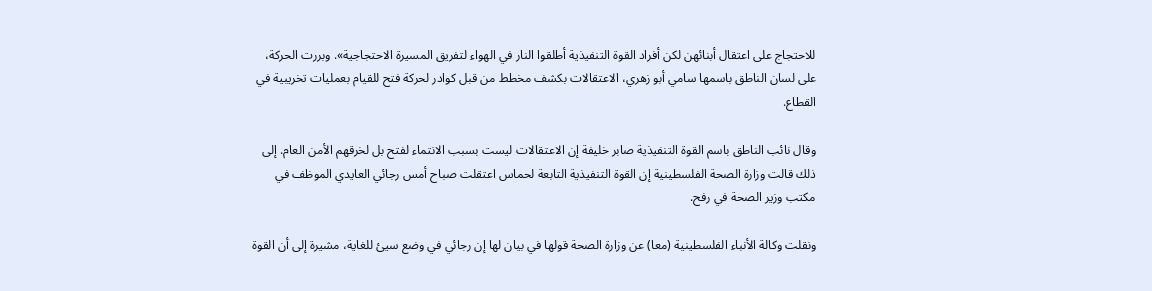للاحتجاج على اعتقال أبنائهن لكن أفراد القوة التنفيذية أطلقوا النار في الهواء لتفريق المسيرة الاحتجاجية». وبررت الحركة، على لسان الناطق باسمها سامي أبو زهري، الاعتقالات بكشف مخطط من قبل كوادر لحركة فتح للقيام بعمليات تخريبية في القطاع.

وقال نائب الناطق باسم القوة التنفيذية صابر خليفة إن الاعتقالات ليست بسبب الانتماء لفتح بل لخرقهم الأمن العام. إلى ذلك قالت وزارة الصحة الفلسطينية إن القوة التنفيذية التابعة لحماس اعتقلت صباح أمس رجائي العايدي الموظف في مكتب وزير الصحة في رفح.

ونقلت وكالة الأنباء الفلسطينية (معا) عن وزارة الصحة قولها في بيان لها إن رجائي في وضع سيئ للغاية، مشيرة إلى أن القوة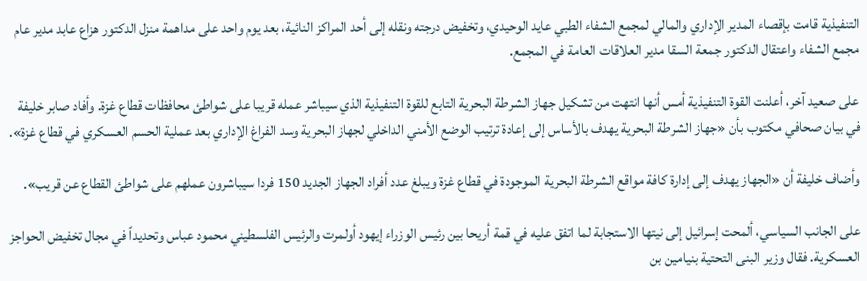التنفيذية قامت بإقصاء المدير الإداري والمالي لمجمع الشفاء الطبي عايد الوحيدي، وتخفيض درجته ونقله إلى أحد المراكز النائية، بعد يوم واحد على مداهمة منزل الدكتور هزاع عابد مدير عام مجمع الشفاء واعتقال الدكتور جمعة السقا مدير العلاقات العامة في المجمع.

على صعيد آخر، أعلنت القوة التنفيذية أمس أنها انتهت من تشكيل جهاز الشرطة البحرية التابع للقوة التنفيذية الذي سيباشر عمله قريبا على شواطئ محافظات قطاع غزة. وأفاد صابر خليفة في بيان صحافي مكتوب بأن «جهاز الشرطة البحرية يهدف بالأساس إلى إعادة ترتيب الوضع الأمني الداخلي لجهاز البحرية وسد الفراغ الإداري بعد عملية الحسم العسكري في قطاع غزة».

وأضاف خليفة أن «الجهاز يهدف إلى إدارة كافة مواقع الشرطة البحرية الموجودة في قطاع غزة ويبلغ عدد أفراد الجهاز الجديد 150 فردا سيباشرون عملهم على شواطئ القطاع عن قريب».

على الجانب السياسي، ألمحت إسرائيل إلى نيتها الاستجابة لما اتفق عليه في قمة أريحا بين رئيس الوزراء إيهود أولمرت والرئيس الفلسطيني محمود عباس وتحديداً في مجال تخفيض الحواجز العسكرية. فقال وزير البنى التحتية بنيامين بن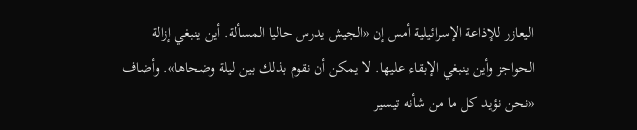اليعازر للإذاعة الإسرائيلية أمس إن «الجيش يدرس حاليا المسألة. أين ينبغي إزالة الحواجز وأين ينبغي الإبقاء عليها. لا يمكن أن نقوم بذلك بين ليلة وضحاها». وأضاف «نحن نؤيد كل ما من شأنه تيسير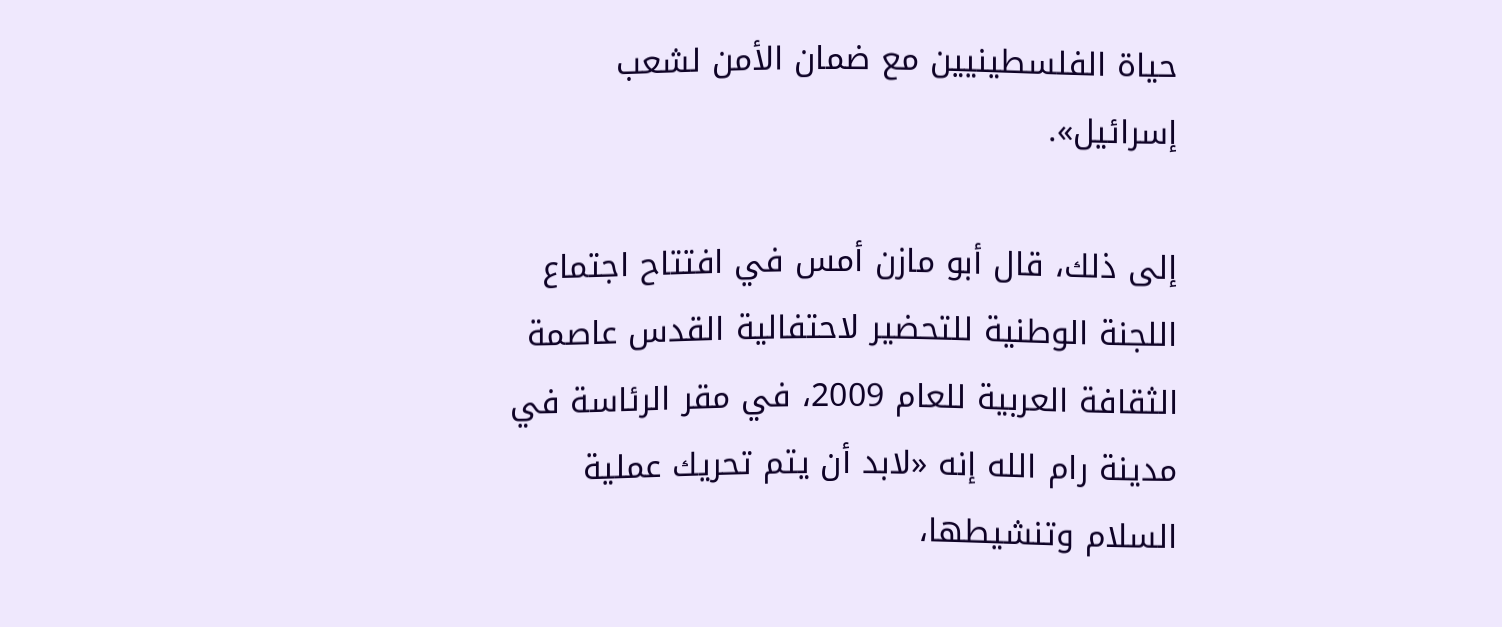حياة الفلسطينيين مع ضمان الأمن لشعب إسرائيل».

إلى ذلك، قال أبو مازن أمس في افتتاح اجتماع اللجنة الوطنية للتحضير لاحتفالية القدس عاصمة الثقافة العربية للعام 2009، في مقر الرئاسة في مدينة رام الله إنه «لابد أن يتم تحريك عملية السلام وتنشيطها،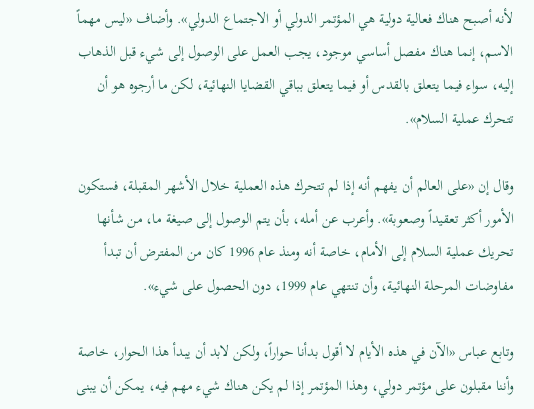لأنه أصبح هناك فعالية دولية هي المؤتمر الدولي أو الاجتماع الدولي». وأضاف «ليس مهماً الاسم، إنما هناك مفصل أساسي موجود، يجب العمل على الوصول إلى شيء قبل الذهاب إليه، سواء فيما يتعلق بالقدس أو فيما يتعلق بباقي القضايا النهائية، لكن ما أرجوه هو أن تتحرك عملية السلام».

وقال إن «على العالم أن يفهم أنه إذا لم تتحرك هذه العملية خلال الأشهر المقبلة، فستكون الأمور أكثر تعقيداً وصعوبة». وأعرب عن أمله، بأن يتم الوصول إلى صيغة ما، من شأنها تحريك عملية السلام إلى الأمام، خاصة أنه ومنذ عام 1996 كان من المفترض أن تبدأ مفاوضات المرحلة النهائية، وأن تنتهي عام 1999، دون الحصول على شيء».

وتابع عباس «الآن في هذه الأيام لا أقول بدأنا حواراً، ولكن لابد أن يبدأ هذا الحوار، خاصة وأننا مقبلون على مؤتمر دولي، وهذا المؤتمر إذا لم يكن هناك شيء مهم فيه، يمكن أن يبنى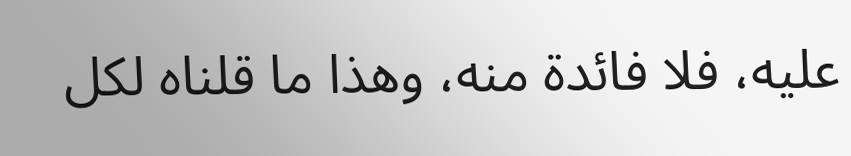عليه، فلا فائدة منه، وهذا ما قلناه لكل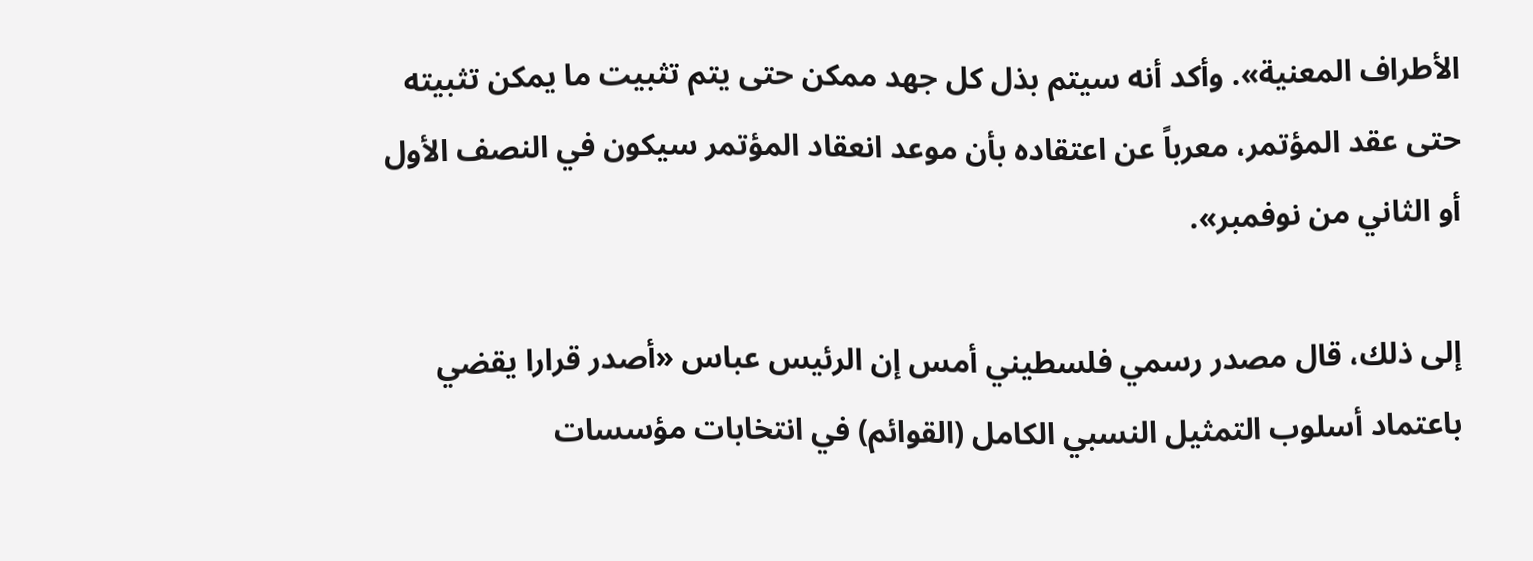الأطراف المعنية». وأكد أنه سيتم بذل كل جهد ممكن حتى يتم تثبيت ما يمكن تثبيته حتى عقد المؤتمر، معرباً عن اعتقاده بأن موعد انعقاد المؤتمر سيكون في النصف الأول أو الثاني من نوفمبر».

إلى ذلك، قال مصدر رسمي فلسطيني أمس إن الرئيس عباس «أصدر قرارا يقضي باعتماد أسلوب التمثيل النسبي الكامل (القوائم) في انتخابات مؤسسات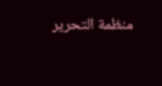منظمة التحرير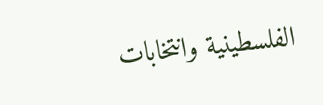الفلسطينية وانتخابات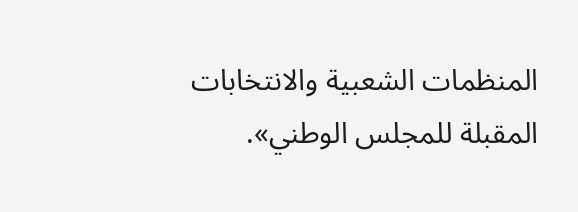المنظمات الشعبية والانتخابات المقبلة للمجلس الوطني».